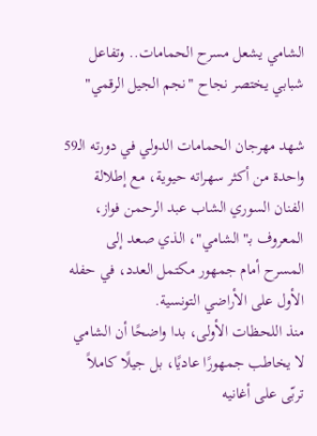الشامي يشعل مسرح الحمامات.. وتفاعل شبابي يختصر نجاح "نجم الجيل الرقمي"

شهد مهرجان الحمامات الدولي في دورته الـ59 واحدة من أكثر سهراته حيوية، مع إطلالة الفنان السوري الشاب عبد الرحمن فواز، المعروف بـ"الشامي"، الذي صعد إلى المسرح أمام جمهور مكتمل العدد، في حفله الأول على الأراضي التونسية.
منذ اللحظات الأولى، بدا واضحًا أن الشامي لا يخاطب جمهورًا عاديًا، بل جيلًا كاملاً تربّى على أغانيه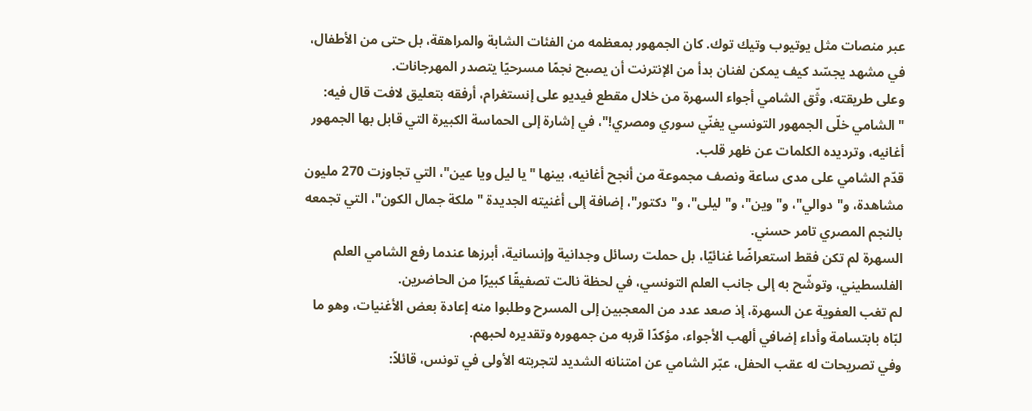عبر منصات مثل يوتيوب وتيك توك. كان الجمهور بمعظمه من الفئات الشابة والمراهقة، بل حتى من الأطفال، في مشهد يجسّد كيف يمكن لفنان بدأ من الإنترنت أن يصبح نجمًا مسرحيًا يتصدر المهرجانات.
وعلى طريقته، وثّق الشامي أجواء السهرة من خلال مقطع فيديو على إنستغرام، أرفقه بتعليق لافت قال فيه: "الشامي خلّى الجمهور التونسي يغنّي سوري ومصري!"، في إشارة إلى الحماسة الكبيرة التي قابل بها الجمهور أغانيه، وترديده الكلمات عن ظهر قلب.
قدّم الشامي على مدى ساعة ونصف مجموعة من أنجح أغانيه، بينها "يا ليل ويا عين"، التي تجاوزت 270 مليون مشاهدة، و"دوالي"، و"وين"، و"ليلى"، و"دكتور"، إضافة إلى أغنيته الجديدة "ملكة جمال الكون"، التي تجمعه بالنجم المصري تامر حسني.
السهرة لم تكن فقط استعراضًا غنائيًا، بل حملت رسائل وجدانية وإنسانية، أبرزها عندما رفع الشامي العلم الفلسطيني، وتوشّح به إلى جانب العلم التونسي، في لحظة نالت تصفيقًا كبيرًا من الحاضرين.
لم تغب العفوية عن السهرة، إذ صعد عدد من المعجبين إلى المسرح وطلبوا منه إعادة بعض الأغنيات، وهو ما لبّاه بابتسامة وأداء إضافي ألهب الأجواء، مؤكدًا قربه من جمهوره وتقديره لحبهم.
وفي تصريحات له عقب الحفل، عبّر الشامي عن امتنانه الشديد لتجربته الأولى في تونس، قائلاً: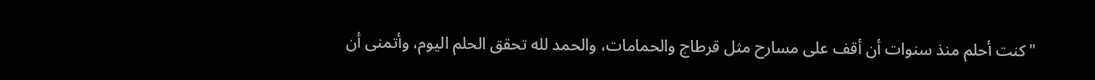"كنت أحلم منذ سنوات أن أقف على مسارح مثل قرطاج والحمامات، والحمد لله تحقق الحلم اليوم، وأتمنى أن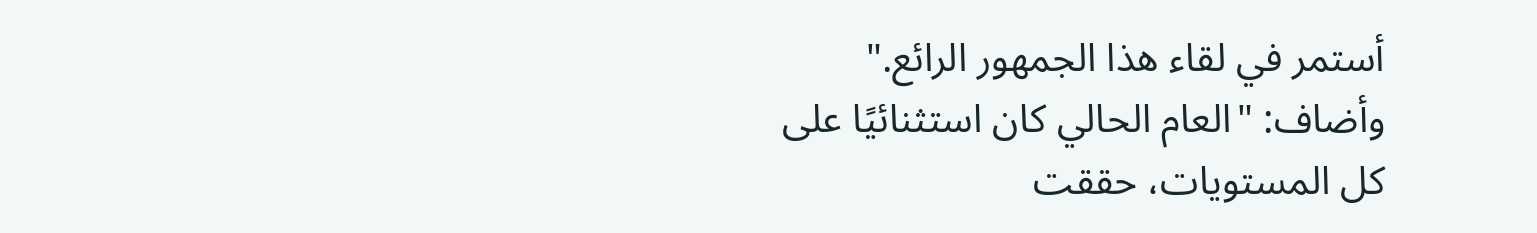أستمر في لقاء هذا الجمهور الرائع."
وأضاف: "العام الحالي كان استثنائيًا على كل المستويات، حققت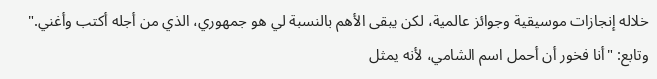خلاله إنجازات موسيقية وجوائز عالمية، لكن يبقى الأهم بالنسبة لي هو جمهوري، الذي من أجله أكتب وأغني."
وتابع: "أنا فخور أن أحمل اسم الشامي، لأنه يمثل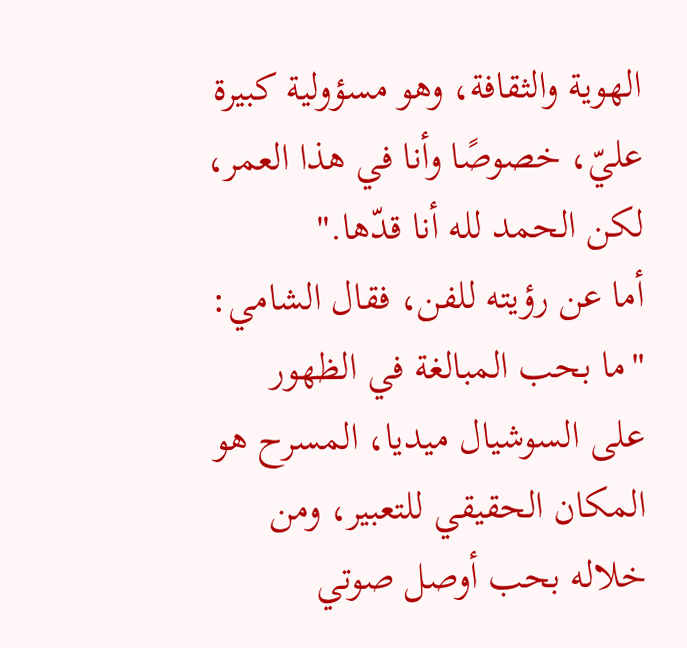الهوية والثقافة، وهو مسؤولية كبيرة عليّ، خصوصًا وأنا في هذا العمر، لكن الحمد لله أنا قدّها."
أما عن رؤيته للفن، فقال الشامي: "ما بحب المبالغة في الظهور على السوشيال ميديا، المسرح هو المكان الحقيقي للتعبير، ومن خلاله بحب أوصل صوتي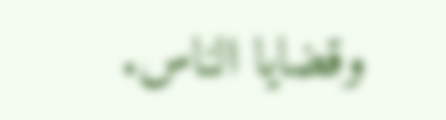وقضايا الناس.